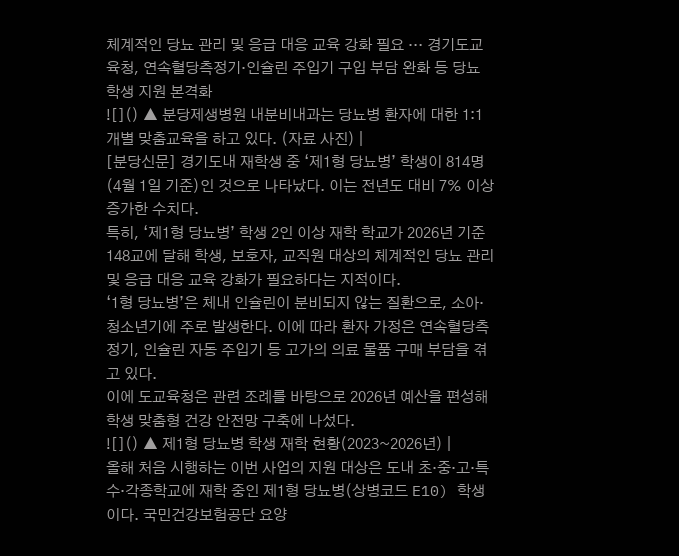체계적인 당뇨 관리 및 응급 대응 교육 강화 필요 … 경기도교육청, 연속혈당측정기·인슐린 주입기 구입 부담 완화 등 당뇨 학생 지원 본격화
![]() ▲ 분당제생병원 내분비내과는 당뇨병 환자에 대한 1:1 개별 맞춤교육을 하고 있다. (자료 사진) |
[분당신문] 경기도내 재학생 중 ‘제1형 당뇨병’ 학생이 814명(4월 1일 기준)인 것으로 나타났다. 이는 전년도 대비 7% 이상 증가한 수치다.
특히, ‘제1형 당뇨병’ 학생 2인 이상 재학 학교가 2026년 기준 148교에 달해 학생, 보호자, 교직원 대상의 체계적인 당뇨 관리 및 응급 대응 교육 강화가 필요하다는 지적이다.
‘1형 당뇨병’은 체내 인슐린이 분비되지 않는 질환으로, 소아·청소년기에 주로 발생한다. 이에 따라 환자 가정은 연속혈당측정기, 인슐린 자동 주입기 등 고가의 의료 물품 구매 부담을 겪고 있다.
이에 도교육청은 관련 조례를 바탕으로 2026년 예산을 편성해 학생 맞춤형 건강 안전망 구축에 나섰다.
![]() ▲ 제1형 당뇨병 학생 재학 현황(2023~2026년) |
올해 처음 시행하는 이번 사업의 지원 대상은 도내 초·중·고·특수·각종학교에 재학 중인 제1형 당뇨병(상병코드 E10) 학생이다. 국민건강보험공단 요양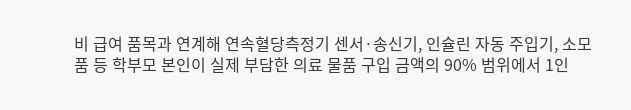비 급여 품목과 연계해 연속혈당측정기 센서·송신기, 인슐린 자동 주입기, 소모품 등 학부모 본인이 실제 부담한 의료 물품 구입 금액의 90% 범위에서 1인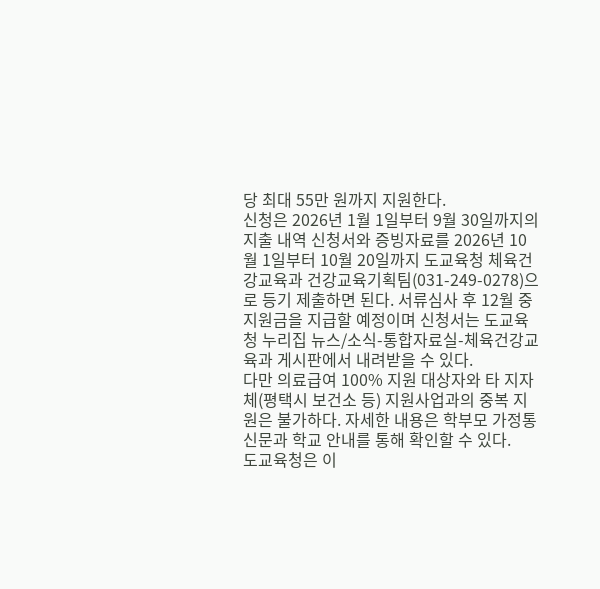당 최대 55만 원까지 지원한다.
신청은 2026년 1월 1일부터 9월 30일까지의 지출 내역 신청서와 증빙자료를 2026년 10월 1일부터 10월 20일까지 도교육청 체육건강교육과 건강교육기획팀(031-249-0278)으로 등기 제출하면 된다. 서류심사 후 12월 중 지원금을 지급할 예정이며 신청서는 도교육청 누리집 뉴스/소식-통합자료실-체육건강교육과 게시판에서 내려받을 수 있다.
다만 의료급여 100% 지원 대상자와 타 지자체(평택시 보건소 등) 지원사업과의 중복 지원은 불가하다. 자세한 내용은 학부모 가정통신문과 학교 안내를 통해 확인할 수 있다.
도교육청은 이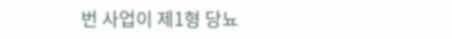번 사업이 제1형 당뇨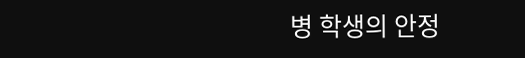병 학생의 안정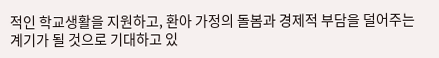적인 학교생활을 지원하고, 환아 가정의 돌봄과 경제적 부담을 덜어주는 계기가 될 것으로 기대하고 있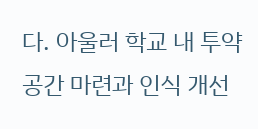다. 아울러 학교 내 투약 공간 마련과 인식 개선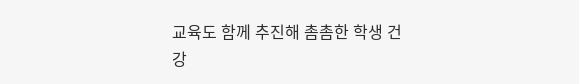교육도 함께 추진해 촘촘한 학생 건강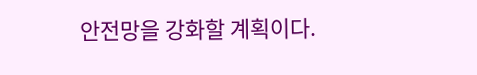안전망을 강화할 계획이다.